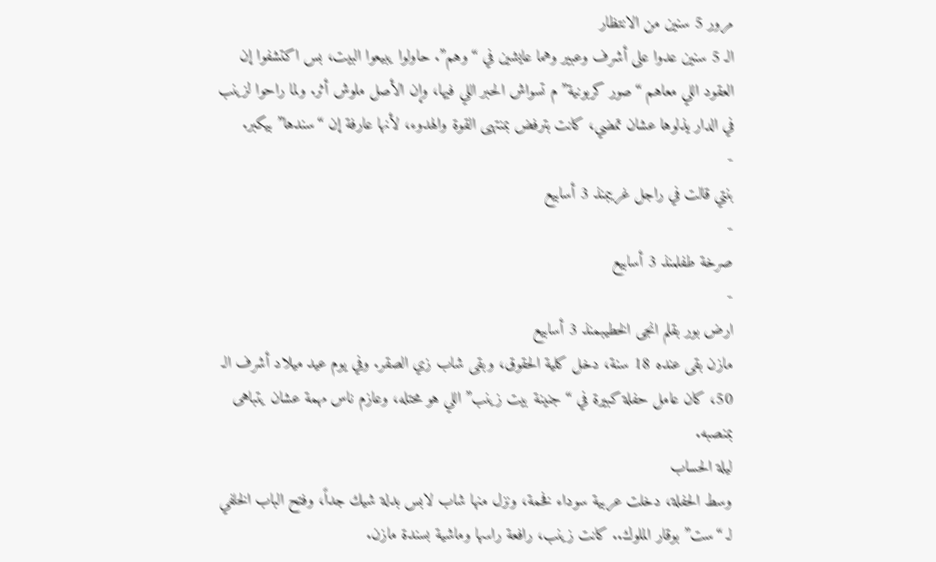مرور 5 سنين من الانتظار
الـ 5 سنين عدوا على أشرف وعبير وهما عايشين في “وهم”. حاولوا يبيعوا البيت، بس اكتشفوا إن العقود اللي معاهم “صور كربونية” م تسواش الحبر اللي فيها، وإن الأصل ملوش أثر. ولما راحوا لزينب في الدار يذلوها عشان تمضي، كانت بترفض بمنتهى القوة والهدوء، لأنها عارفة إن “سندها” بيكبر.
-
بنتي قالت في راجل غريبمنذ 3 أسابيع
-
صرخة طفلمنذ 3 أسابيع
-
ارض بور بقلم انجى الخطيبمنذ 3 أسابيع
مازن بقى عنده 18 سنة، دخل كلية الحقوق، وبقى شاب زي الصقر. وفي يوم عيد ميلاد أشرف الـ 50، كان عامل حفلة كبيرة في “جنينة بيت زينب” اللي هو محتله، وعازم ناس مهمة عشان يتباهى بمنصبه.
ليلة الحساب
وسط الحفلة، دخلت عربية سوداء فخمة، ونزل منها شاب لابس بدلة شيك جداً، وفتح الباب الخلفي لـ “ست” بوقار الملوك.. كانت زينب، رافعة راسها وماشية بسندة مازن.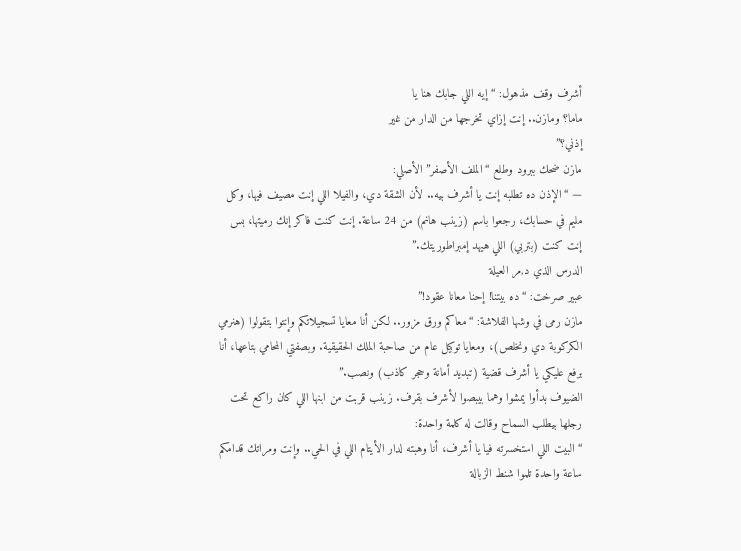أشرف وقف مذهول: “إيه اللي جابك هنا يا
ماما؟ ومازن.. إنت إزاي تخرجها من الدار من غير
إذني؟”
مازن ضحك ببرود وطلع “الملف الأصفر” الأصلي:
— “الإذن ده تطلبه إنت يا أشرف بيه.. لأن الشقة دي، والفيلا اللي إنت مصيف فيها، وكل مليم في حسابك، رجعوا باسم (زينب هانم) من 24 ساعة. إنت كنت فاكر إنك رميتها، بس إنت كنت (بتربي) اللي هيهد إمبراطوريتك.”
الدرس الذي د,مر العيلة
عبير صرخت: “ده بيتنا! إحنا معانا عقود!”
مازن رمى في وشها الفلاشة: “معاكم ورق مزور.. لكن أنا معايا تسجيلاتكم وإنتوا بتقولوا (هنرمي الكركوبة دي ونخلص)، ومعايا توكيل عام من صاحبة الملك الحقيقية. وبصفتي المحامي بتاعها، أنا برفع عليكي يا أشرف قضية (تبديد أمانة وحجر كاذب) ونصب.”
الضيوف بدأوا يمشوا وهما بيبصوا لأشرف بقرف. زينب قربت من ابنها اللي كان راكع تحت رجلها بيطلب السماح وقالت له كلمة واحدة:
“البيت اللي استخسرته فيا يا أشرف، أنا وهبته لدار الأيتام اللي في الحي.. وإنت ومراتك قدامكم ساعة واحدة تلموا شنط الزبالة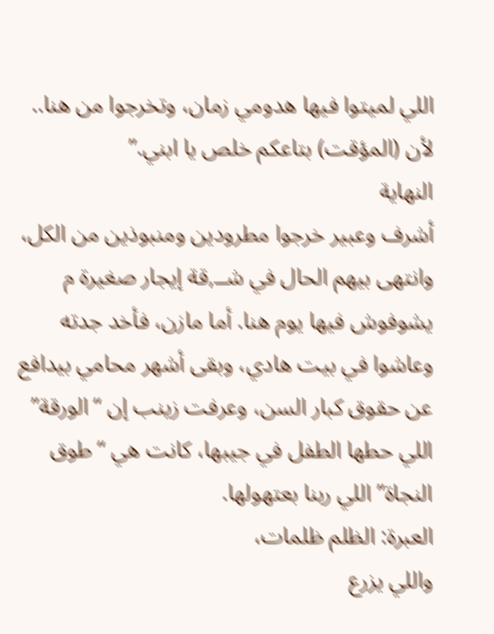اللي لميتوا فيها هدومي زمان، وتخرجوا من هنا.. لأن (المؤقت) بتاعكم خلص يا ابني.”
النهاية
أشرف وعبير خرجوا مطرودين ومنبوذين من الكل، وانتهى بيهم الحال في شــ,قة إيجار صغيرة م يشوفوش فيها يوم هنا. أما مازن، فأخد جدته وعاشوا في بيت هادي، وبقى أشهر محامي بيدافع عن حقوق كبار السن، وعرفت زينب إن “الورقة” اللي حطها الطفل في جيبها، كانت هي “طوق النجاة” اللي ربنا بعتهولها.
العبرة: الظلم ظلمات،
واللي يزرع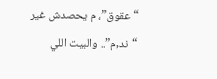“عقوق”، م يحصدش غير “ند,م”.. والبيت اللي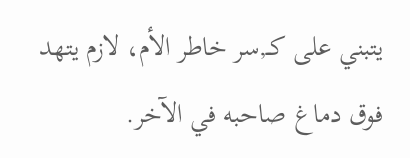يتبني على كــ,سر خاطر الأم، لازم يتهد فوق دماغ صاحبه في الآخر.